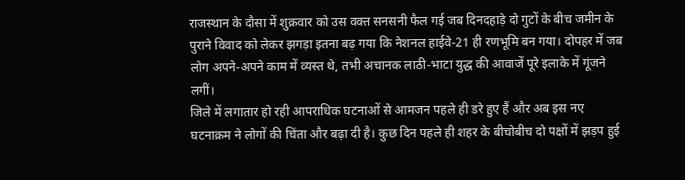राजस्थान के दौसा में शुक्रवार को उस वक्त सनसनी फैल गई जब दिनदहाड़े दो गुटों के बीच जमीन के पुराने विवाद को लेकर झगड़ा इतना बढ़ गया कि नेशनल हाईवे-21 ही रणभूमि बन गया। दोपहर में जब लोग अपने-अपने काम में व्यस्त थे, तभी अचानक लाठी-भाटा युद्ध की आवाजें पूरे इलाके में गूंजने लगीं।
जिले में लगातार हो रही आपराधिक घटनाओं से आमजन पहले ही डरे हुए हैं और अब इस नए घटनाक्रम ने लोगों की चिंता और बढ़ा दी है। कुछ दिन पहले ही शहर के बीचोबीच दो पक्षों में झड़प हुई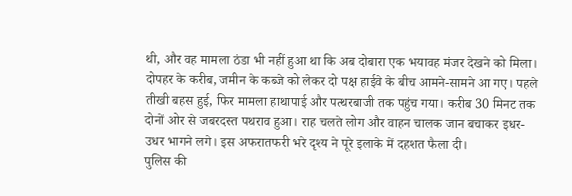थी, और वह मामला ठंडा भी नहीं हुआ था कि अब दोबारा एक भयावह मंजर देखने को मिला।
दोपहर के करीब, जमीन के कब्जे को लेकर दो पक्ष हाईवे के बीच आमने-सामने आ गए। पहले तीखी बहस हुई, फिर मामला हाथापाई और पत्थरबाजी तक पहुंच गया। करीब 30 मिनट तक दोनों ओर से जबरदस्त पथराव हुआ। राह चलते लोग और वाहन चालक जान बचाकर इधर-उधर भागने लगे। इस अफरातफरी भरे दृश्य ने पूरे इलाके में दहशत फैला दी।
पुलिस की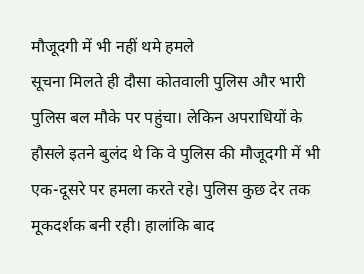मौजूदगी में भी नहीं थमे हमले
सूचना मिलते ही दौसा कोतवाली पुलिस और भारी पुलिस बल मौके पर पहुंचा। लेकिन अपराधियों के हौसले इतने बुलंद थे कि वे पुलिस की मौजूदगी में भी एक-दूसरे पर हमला करते रहे। पुलिस कुछ देर तक मूकदर्शक बनी रही। हालांकि बाद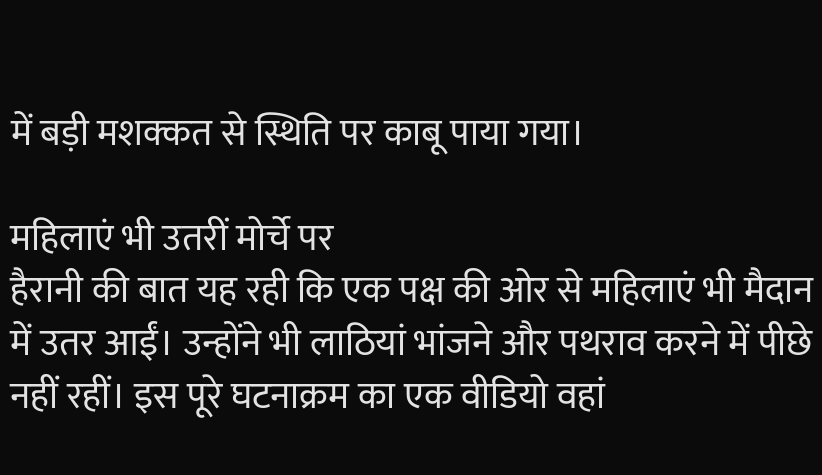में बड़ी मशक्कत से स्थिति पर काबू पाया गया।

महिलाएं भी उतरीं मोर्चे पर
हैरानी की बात यह रही कि एक पक्ष की ओर से महिलाएं भी मैदान में उतर आईं। उन्होंने भी लाठियां भांजने और पथराव करने में पीछे नहीं रहीं। इस पूरे घटनाक्रम का एक वीडियो वहां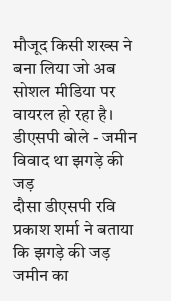मौजूद किसी शख्स ने बना लिया जो अब सोशल मीडिया पर वायरल हो रहा है।
डीएसपी बोले - जमीन विवाद था झगड़े की जड़
दौसा डीएसपी रवि प्रकाश शर्मा ने बताया कि झगड़े की जड़ जमीन का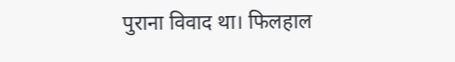पुराना विवाद था। फिलहाल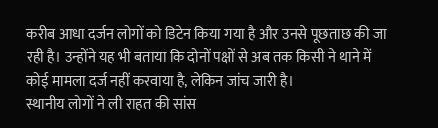करीब आधा दर्जन लोगों को डिटेन किया गया है और उनसे पूछताछ की जा रही है। उन्होंने यह भी बताया कि दोनों पक्षों से अब तक किसी ने थाने में कोई मामला दर्ज नहीं करवाया है, लेकिन जांच जारी है।
स्थानीय लोगों ने ली राहत की सांस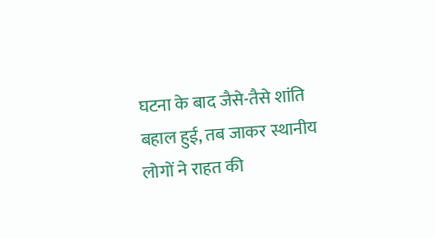घटना के बाद जैसे-तैसे शांति बहाल हुई, तब जाकर स्थानीय लोगों ने राहत की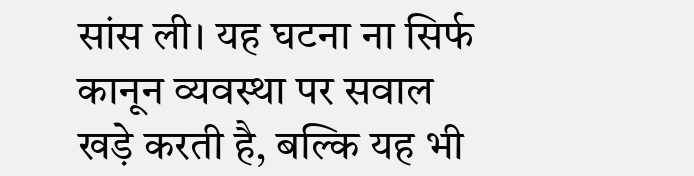सांस ली। यह घटना ना सिर्फ कानून व्यवस्था पर सवाल खड़े करती है, बल्कि यह भी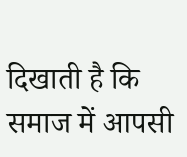दिखाती है कि समाज में आपसी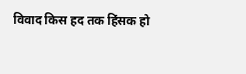विवाद किस हद तक हिंसक हो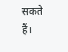सकते हैं।